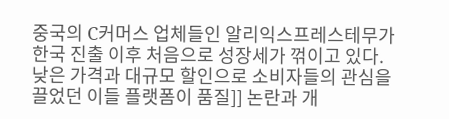중국의 C커머스 업체들인 알리익스프레스테무가 한국 진출 이후 처음으로 성장세가 꺾이고 있다. 낮은 가격과 대규모 할인으로 소비자들의 관심을 끌었던 이들 플랫폼이 품질]] 논란과 개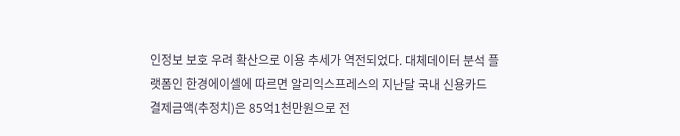인정보 보호 우려 확산으로 이용 추세가 역전되었다. 대체데이터 분석 플랫폼인 한경에이셀에 따르면 알리익스프레스의 지난달 국내 신용카드 결제금액(추정치)은 85억1천만원으로 전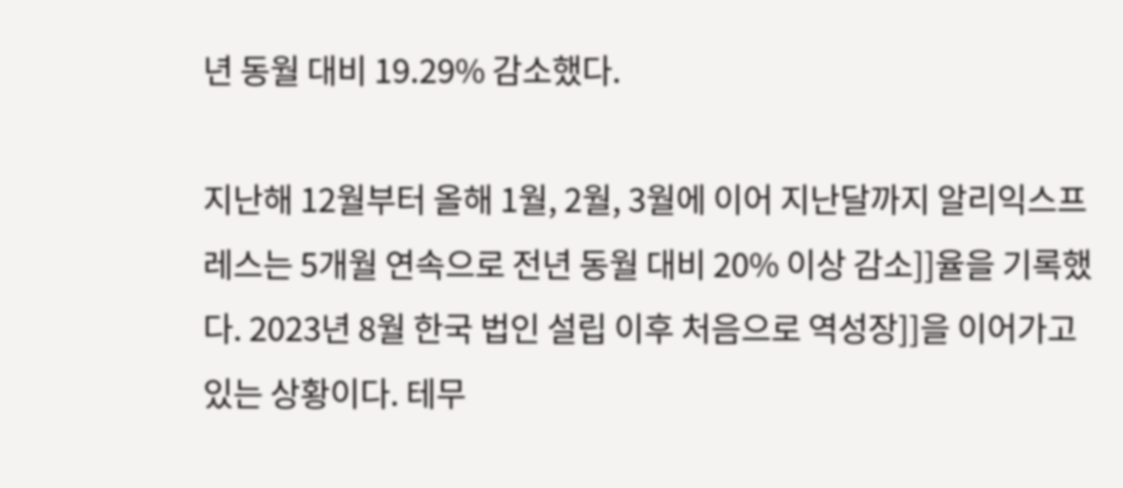년 동월 대비 19.29% 감소했다.

지난해 12월부터 올해 1월, 2월, 3월에 이어 지난달까지 알리익스프레스는 5개월 연속으로 전년 동월 대비 20% 이상 감소]]율을 기록했다. 2023년 8월 한국 법인 설립 이후 처음으로 역성장]]을 이어가고 있는 상황이다. 테무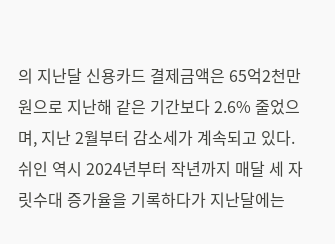의 지난달 신용카드 결제금액은 65억2천만원으로 지난해 같은 기간보다 2.6% 줄었으며, 지난 2월부터 감소세가 계속되고 있다. 쉬인 역시 2024년부터 작년까지 매달 세 자릿수대 증가율을 기록하다가 지난달에는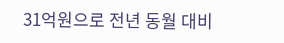31억원으로 전년 동월 대비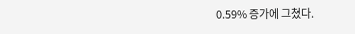0.59% 증가에 그쳤다.